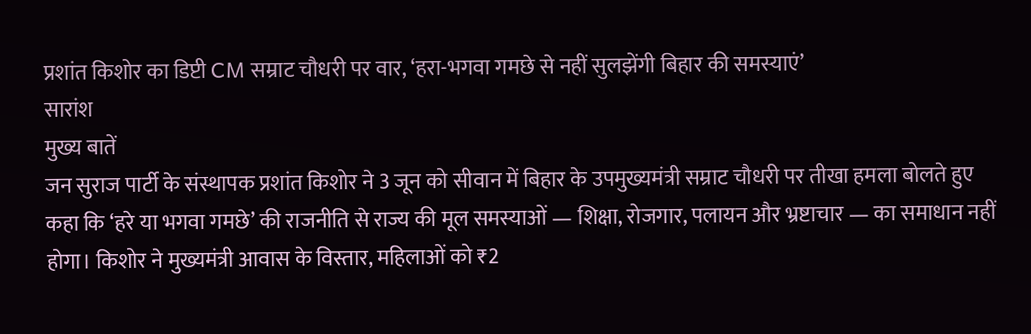प्रशांत किशोर का डिप्टी CM सम्राट चौधरी पर वार, ‘हरा-भगवा गमछे से नहीं सुलझेंगी बिहार की समस्याएं’
सारांश
मुख्य बातें
जन सुराज पार्टी के संस्थापक प्रशांत किशोर ने 3 जून को सीवान में बिहार के उपमुख्यमंत्री सम्राट चौधरी पर तीखा हमला बोलते हुए कहा कि ‘हरे या भगवा गमछे’ की राजनीति से राज्य की मूल समस्याओं — शिक्षा, रोजगार, पलायन और भ्रष्टाचार — का समाधान नहीं होगा। किशोर ने मुख्यमंत्री आवास के विस्तार, महिलाओं को ₹2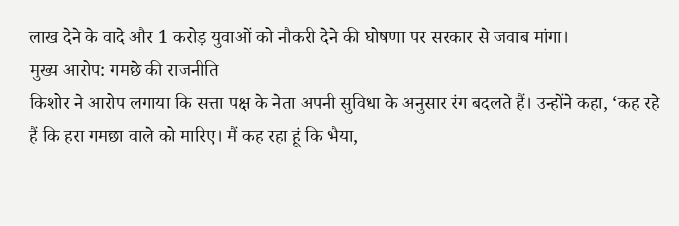लाख देने के वादे और 1 करोड़ युवाओं को नौकरी देने की घोषणा पर सरकार से जवाब मांगा।
मुख्य आरोप: गमछे की राजनीति
किशोर ने आरोप लगाया कि सत्ता पक्ष के नेता अपनी सुविधा के अनुसार रंग बदलते हैं। उन्होंने कहा, ‘कह रहे हैं कि हरा गमछा वाले को मारिए। मैं कह रहा हूं कि भैया,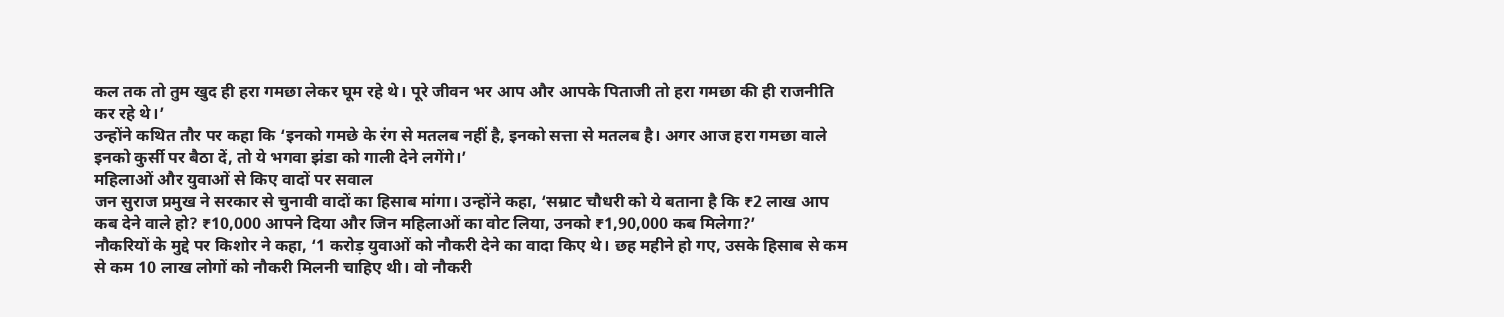कल तक तो तुम खुद ही हरा गमछा लेकर घूम रहे थे। पूरे जीवन भर आप और आपके पिताजी तो हरा गमछा की ही राजनीति कर रहे थे।’
उन्होंने कथित तौर पर कहा कि ‘इनको गमछे के रंग से मतलब नहीं है, इनको सत्ता से मतलब है। अगर आज हरा गमछा वाले इनको कुर्सी पर बैठा दें, तो ये भगवा झंडा को गाली देने लगेंगे।’
महिलाओं और युवाओं से किए वादों पर सवाल
जन सुराज प्रमुख ने सरकार से चुनावी वादों का हिसाब मांगा। उन्होंने कहा, ‘सम्राट चौधरी को ये बताना है कि ₹2 लाख आप कब देने वाले हो? ₹10,000 आपने दिया और जिन महिलाओं का वोट लिया, उनको ₹1,90,000 कब मिलेगा?’
नौकरियों के मुद्दे पर किशोर ने कहा, ‘1 करोड़ युवाओं को नौकरी देने का वादा किए थे। छह महीने हो गए, उसके हिसाब से कम से कम 10 लाख लोगों को नौकरी मिलनी चाहिए थी। वो नौकरी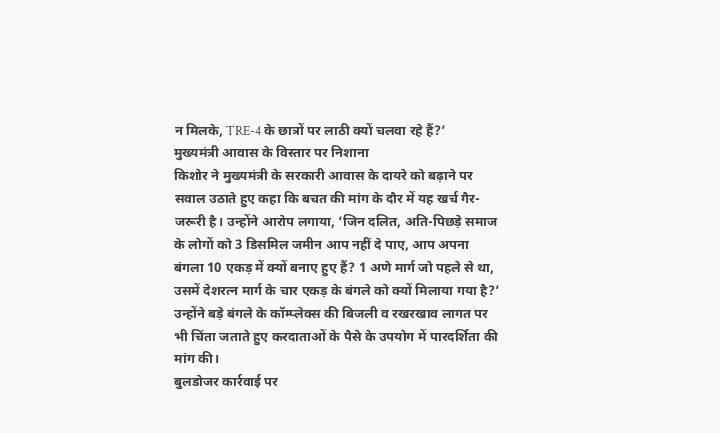न मिलके, TRE-4 के छात्रों पर लाठी क्यों चलवा रहे हैं?’
मुख्यमंत्री आवास के विस्तार पर निशाना
किशोर ने मुख्यमंत्री के सरकारी आवास के दायरे को बढ़ाने पर सवाल उठाते हुए कहा कि बचत की मांग के दौर में यह खर्च गैर-जरूरी है। उन्होंने आरोप लगाया, ‘जिन दलित, अति-पिछड़े समाज के लोगों को 3 डिसमिल जमीन आप नहीं दे पाए, आप अपना बंगला 10 एकड़ में क्यों बनाए हुए हैं? 1 अणे मार्ग जो पहले से था, उसमें देशरत्न मार्ग के चार एकड़ के बंगले को क्यों मिलाया गया है?’
उन्होंने बड़े बंगले के कॉम्प्लेक्स की बिजली व रखरखाव लागत पर भी चिंता जताते हुए करदाताओं के पैसे के उपयोग में पारदर्शिता की मांग की।
बुलडोजर कार्रवाई पर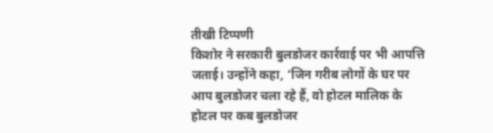तीखी टिप्पणी
किशोर ने सरकारी बुलडोजर कार्रवाई पर भी आपत्ति जताई। उन्होंने कहा, ‘जिन गरीब लोगों के घर पर आप बुलडोजर चला रहे हैं, वो होटल मालिक के होटल पर कब बुलडोजर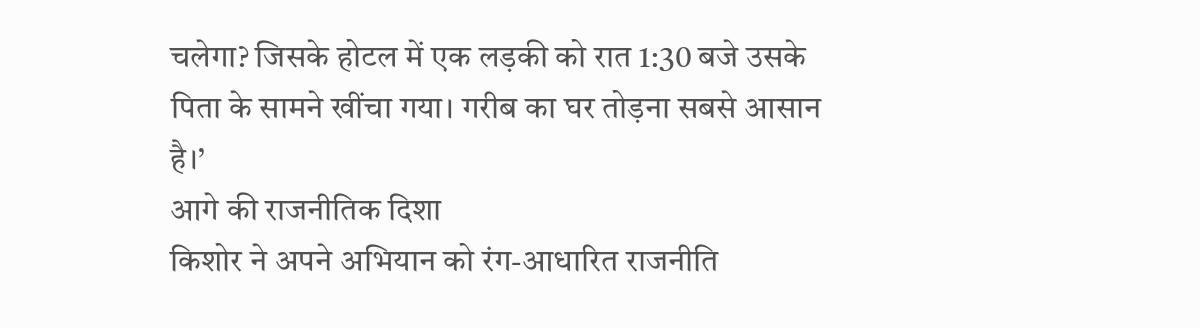चलेगा? जिसके होटल में एक लड़की को रात 1:30 बजे उसके पिता के सामने खींचा गया। गरीब का घर तोड़ना सबसे आसान है।’
आगे की राजनीतिक दिशा
किशोर ने अपने अभियान को रंग-आधारित राजनीति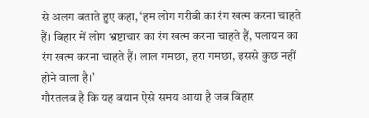से अलग बताते हुए कहा, ‘हम लोग गरीबी का रंग खत्म करना चाहते हैं। बिहार में लोग भ्रष्टाचार का रंग खत्म करना चाहते हैं, पलायन का रंग खत्म करना चाहते हैं। लाल गमछा, हरा गमछा, इससे कुछ नहीं होने वाला है।’
गौरतलब है कि यह बयान ऐसे समय आया है जब बिहार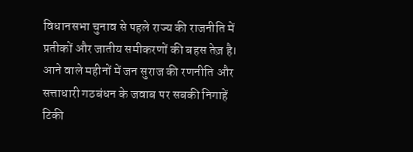विधानसभा चुनाव से पहले राज्य की राजनीति में प्रतीकों और जातीय समीकरणों की बहस तेज़ है। आने वाले महीनों में जन सुराज की रणनीति और सत्ताधारी गठबंधन के जवाब पर सबकी निगाहें टिकी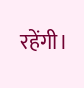रहेंगी।